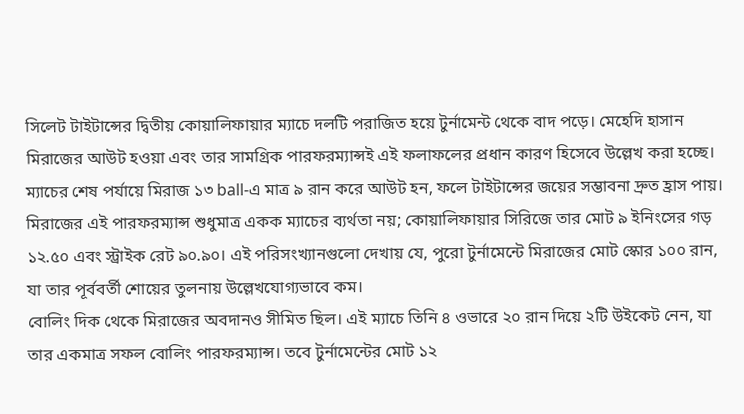সিলেট টাইটান্সের দ্বিতীয় কোয়ালিফায়ার ম্যাচে দলটি পরাজিত হয়ে টুর্নামেন্ট থেকে বাদ পড়ে। মেহেদি হাসান মিরাজের আউট হওয়া এবং তার সামগ্রিক পারফরম্যান্সই এই ফলাফলের প্রধান কারণ হিসেবে উল্লেখ করা হচ্ছে। ম্যাচের শেষ পর্যায়ে মিরাজ ১৩ ball-এ মাত্র ৯ রান করে আউট হন, ফলে টাইটান্সের জয়ের সম্ভাবনা দ্রুত হ্রাস পায়।
মিরাজের এই পারফরম্যান্স শুধুমাত্র একক ম্যাচের ব্যর্থতা নয়; কোয়ালিফায়ার সিরিজে তার মোট ৯ ইনিংসের গড় ১২.৫০ এবং স্ট্রাইক রেট ৯০.৯০। এই পরিসংখ্যানগুলো দেখায় যে, পুরো টুর্নামেন্টে মিরাজের মোট স্কোর ১০০ রান, যা তার পূর্ববর্তী শোয়ের তুলনায় উল্লেখযোগ্যভাবে কম।
বোলিং দিক থেকে মিরাজের অবদানও সীমিত ছিল। এই ম্যাচে তিনি ৪ ওভারে ২০ রান দিয়ে ২টি উইকেট নেন, যা তার একমাত্র সফল বোলিং পারফরম্যান্স। তবে টুর্নামেন্টের মোট ১২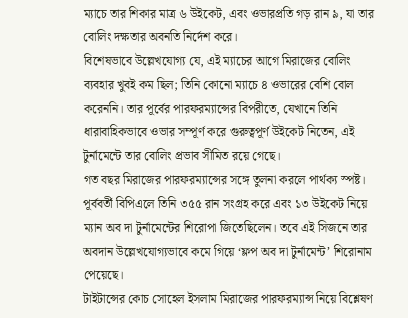ম্যাচে তার শিকার মাত্র ৬ উইকেট, এবং ওভারপ্রতি গড় রান ৯, যা তার বোলিং দক্ষতার অবনতি নির্দেশ করে।
বিশেষভাবে উল্লেখযোগ্য যে, এই ম্যাচের আগে মিরাজের বোলিং ব্যবহার খুবই কম ছিল; তিনি কোনো ম্যাচে ৪ ওভারের বেশি বোল করেননি। তার পূর্বের পারফরম্যান্সের বিপরীতে, যেখানে তিনি ধারাবাহিকভাবে ওভার সম্পূর্ণ করে গুরুত্বপূর্ণ উইকেট নিতেন, এই টুর্নামেন্টে তার বোলিং প্রভাব সীমিত রয়ে গেছে।
গত বছর মিরাজের পারফরম্যান্সের সঙ্গে তুলনা করলে পার্থক্য স্পষ্ট। পূর্ববর্তী বিপিএলে তিনি ৩৫৫ রান সংগ্রহ করে এবং ১৩ উইকেট নিয়ে ম্যান অব দা টুর্নামেন্টের শিরোপা জিতেছিলেন। তবে এই সিজনে তার অবদান উল্লেখযোগ্যভাবে কমে গিয়ে ‘ফ্লপ অব দা টুর্নামেন্ট’ শিরোনাম পেয়েছে।
টাইটান্সের কোচ সোহেল ইসলাম মিরাজের পারফরম্যান্স নিয়ে বিশ্লেষণ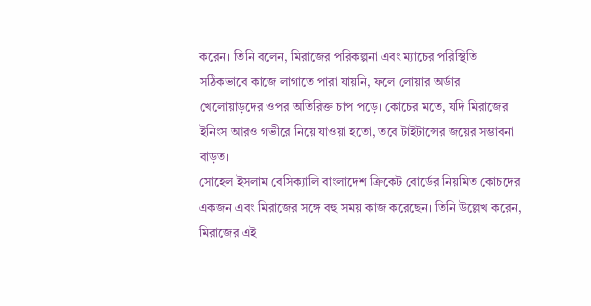করেন। তিনি বলেন, মিরাজের পরিকল্পনা এবং ম্যাচের পরিস্থিতি সঠিকভাবে কাজে লাগাতে পারা যায়নি, ফলে লোয়ার অর্ডার খেলোয়াড়দের ওপর অতিরিক্ত চাপ পড়ে। কোচের মতে, যদি মিরাজের ইনিংস আরও গভীরে নিয়ে যাওয়া হতো, তবে টাইটান্সের জয়ের সম্ভাবনা বাড়ত।
সোহেল ইসলাম বেসিক্যালি বাংলাদেশ ক্রিকেট বোর্ডের নিয়মিত কোচদের একজন এবং মিরাজের সঙ্গে বহু সময় কাজ করেছেন। তিনি উল্লেখ করেন, মিরাজের এই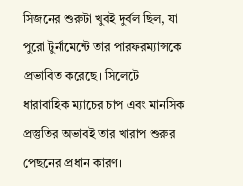সিজনের শুরুটা খুবই দুর্বল ছিল, যা পুরো টুর্নামেন্টে তার পারফরম্যান্সকে প্রভাবিত করেছে। সিলেটে ধারাবাহিক ম্যাচের চাপ এবং মানসিক প্রস্তুতির অভাবই তার খারাপ শুরুর পেছনের প্রধান কারণ।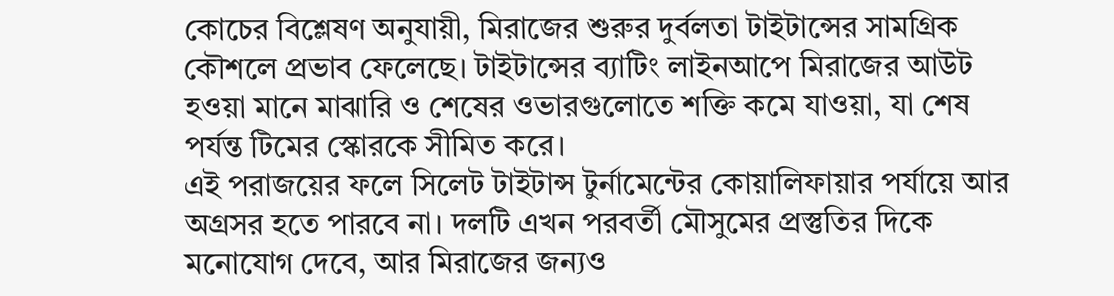কোচের বিশ্লেষণ অনুযায়ী, মিরাজের শুরুর দুর্বলতা টাইটান্সের সামগ্রিক কৌশলে প্রভাব ফেলেছে। টাইটান্সের ব্যাটিং লাইনআপে মিরাজের আউট হওয়া মানে মাঝারি ও শেষের ওভারগুলোতে শক্তি কমে যাওয়া, যা শেষ পর্যন্ত টিমের স্কোরকে সীমিত করে।
এই পরাজয়ের ফলে সিলেট টাইটান্স টুর্নামেন্টের কোয়ালিফায়ার পর্যায়ে আর অগ্রসর হতে পারবে না। দলটি এখন পরবর্তী মৌসুমের প্রস্তুতির দিকে মনোযোগ দেবে, আর মিরাজের জন্যও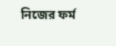নিজের ফর্ম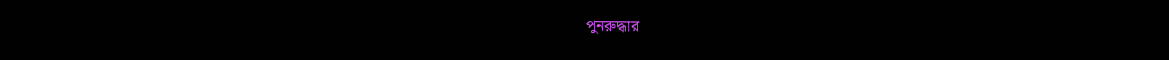পুনরুদ্ধার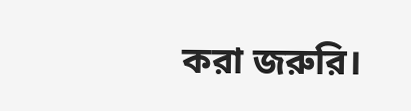করা জরুরি।